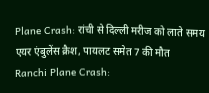Plane Crash: रांची से दिल्ली मरीज को लाते समय एयर एंबुलेंस क्रैश, पायलट समेत 7 की मौत
Ranchi Plane Crash: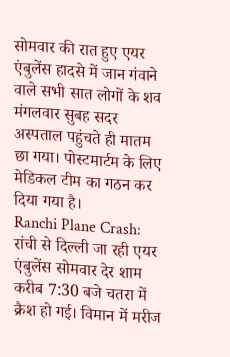सोमवार की रात हुए एयर एंबुलेंस हादसे में जान गंवाने वाले सभी सात लोगों के शव मंगलवार सुबह सदर अस्पताल पहुंचते ही मातम छा गया। पोस्टमार्टम के लिए मेडिकल टीम का गठन कर दिया गया है।
Ranchi Plane Crash: रांची से दिल्ली जा रही एयर एंबुलेंस सोमवार देर शाम करीब 7:30 बजे चतरा में क्रैश हो गई। विमान में मरीज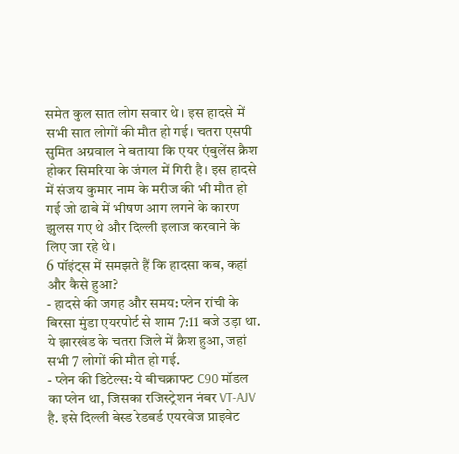समेत कुल सात लोग सवार थे। इस हादसे में सभी सात लोगों की मौत हो गई। चतरा एसपी सुमित अग्रवाल ने बताया कि एयर एंबुलेंस क्रैश होकर सिमरिया के जंगल में गिरी है। इस हादसे में संजय कुमार नाम के मरीज की भी मौत हो गई जो ढाबे में भीषण आग लगने के कारण झुलस गए थे और दिल्ली इलाज करवाने के लिए जा रहे थे।
6 पॉइंट्स में समझते हैं कि हादसा कब, कहां और कैसे हुआ?
- हादसे की जगह और समय: प्लेन रांची के बिरसा मुंडा एयरपोर्ट से शाम 7:11 बजे उड़ा था. ये झारखंड के चतरा जिले में क्रैश हुआ, जहां सभी 7 लोगों की मौत हो गई.
- प्लेन की डिटेल्स: ये बीचक्राफ्ट C90 मॉडल का प्लेन था, जिसका रजिस्ट्रेशन नंबर VT-AJV है. इसे दिल्ली बेस्ड रेडबर्ड एयरवेज प्राइवेट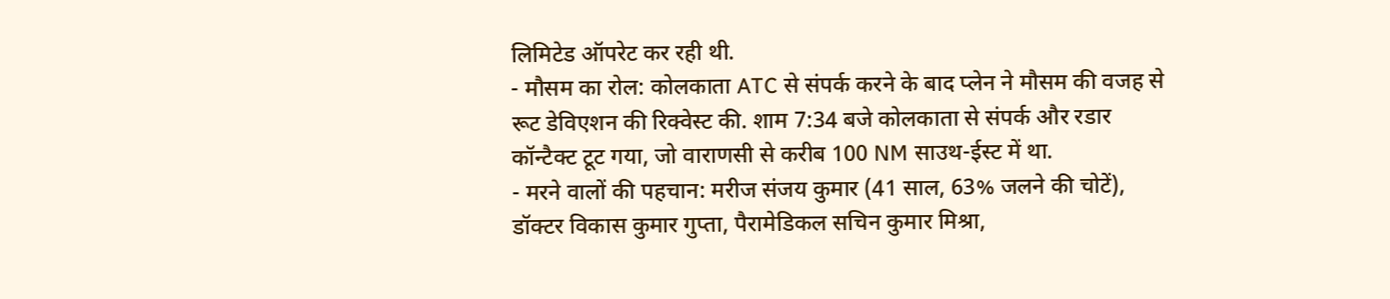लिमिटेड ऑपरेट कर रही थी.
- मौसम का रोल: कोलकाता ATC से संपर्क करने के बाद प्लेन ने मौसम की वजह से रूट डेविएशन की रिक्वेस्ट की. शाम 7:34 बजे कोलकाता से संपर्क और रडार कॉन्टैक्ट टूट गया, जो वाराणसी से करीब 100 NM साउथ-ईस्ट में था.
- मरने वालों की पहचान: मरीज संजय कुमार (41 साल, 63% जलने की चोटें), डॉक्टर विकास कुमार गुप्ता, पैरामेडिकल सचिन कुमार मिश्रा,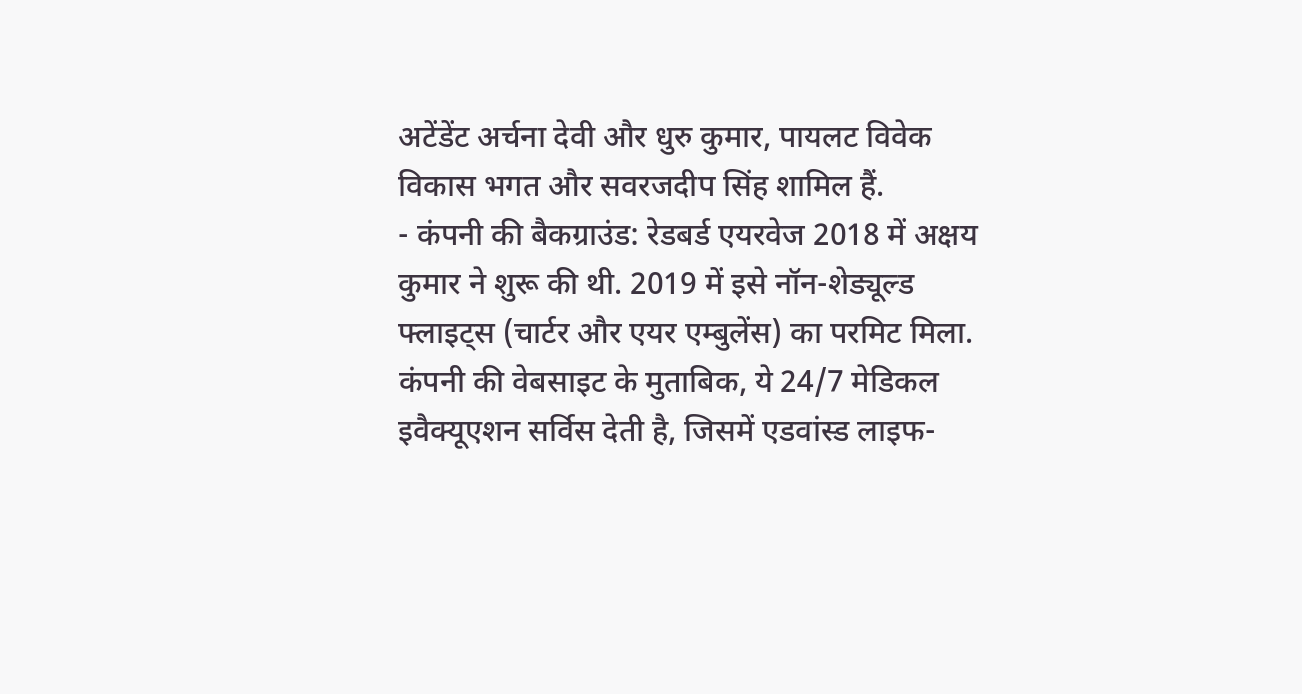अटेंडेंट अर्चना देवी और धुरु कुमार, पायलट विवेक विकास भगत और सवरजदीप सिंह शामिल हैं.
- कंपनी की बैकग्राउंड: रेडबर्ड एयरवेज 2018 में अक्षय कुमार ने शुरू की थी. 2019 में इसे नॉन-शेड्यूल्ड फ्लाइट्स (चार्टर और एयर एम्बुलेंस) का परमिट मिला. कंपनी की वेबसाइट के मुताबिक, ये 24/7 मेडिकल इवैक्यूएशन सर्विस देती है, जिसमें एडवांस्ड लाइफ-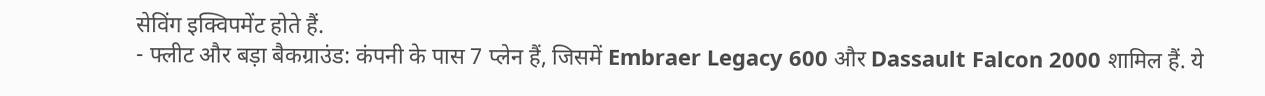सेविंग इक्विपमेंट होते हैं.
- फ्लीट और बड़ा बैकग्राउंड: कंपनी के पास 7 प्लेन हैं, जिसमें Embraer Legacy 600 और Dassault Falcon 2000 शामिल हैं. ये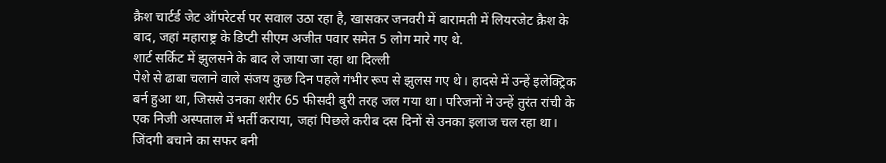क्रैश चार्टर्ड जेट ऑपरेटर्स पर सवाल उठा रहा है, खासकर जनवरी में बारामती में लियरजेट क्रैश के बाद, जहां महाराष्ट्र के डिप्टी सीएम अजीत पवार समेत 5 लोग मारे गए थे.
शार्ट सर्किट में झुलसने के बाद ले जाया जा रहा था दिल्ली
पेशे से ढाबा चलाने वाले संजय कुछ दिन पहले गंभीर रूप से झुलस गए थे। हादसे में उन्हें इलेक्ट्रिक बर्न हुआ था, जिससे उनका शरीर 65 फीसदी बुरी तरह जल गया था। परिजनों ने उन्हें तुरंत रांची के एक निजी अस्पताल में भर्ती कराया, जहां पिछले करीब दस दिनों से उनका इलाज चल रहा था।
जिंदगी बचाने का सफर बनी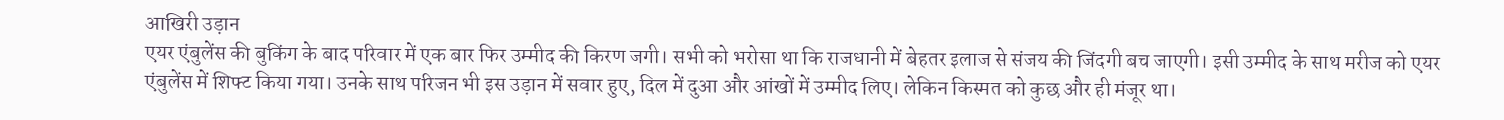आखिरी उड़ान
एयर एंबुलेंस की बुकिंग के बाद परिवार में एक बार फिर उम्मीद की किरण जगी। सभी को भरोसा था कि राजधानी में बेहतर इलाज से संजय की जिंदगी बच जाएगी। इसी उम्मीद के साथ मरीज को एयर एंबुलेंस में शिफ्ट किया गया। उनके साथ परिजन भी इस उड़ान में सवार हुए, दिल में दुआ और आंखों में उम्मीद लिए। लेकिन किस्मत को कुछ और ही मंजूर था।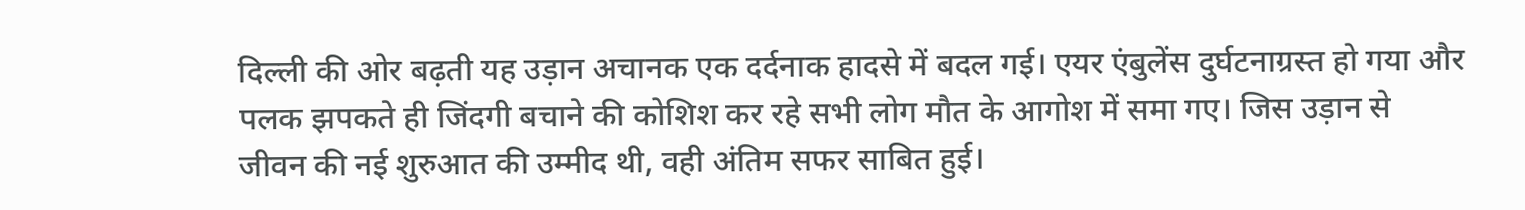दिल्ली की ओर बढ़ती यह उड़ान अचानक एक दर्दनाक हादसे में बदल गई। एयर एंबुलेंस दुर्घटनाग्रस्त हो गया और पलक झपकते ही जिंदगी बचाने की कोशिश कर रहे सभी लोग मौत के आगोश में समा गए। जिस उड़ान से जीवन की नई शुरुआत की उम्मीद थी, वही अंतिम सफर साबित हुई।